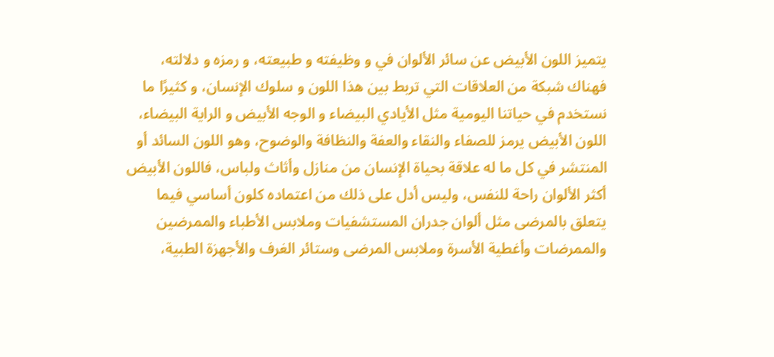يتميز اللون الأبيض عن سائر الألوان في و وظيفته و طبيعته، و رمزه و دلالته، فهناك شبكة من العلاقات التي تربط بين هذا اللون و سلوك الإنسان، و كثيرًا ما نستخدم في حياتنا اليومية مثل الأيادي البيضاء و الوجه الأبيض و الراية البيضاء، اللون الأبيض يرمز للصفاء والنقاء والعفة والنظافة والوضوح، وهو اللون السائد أو المنتشر في كل ما له علاقة بحياة الإنسان من منازل وأثاث ولباس، فاللون الأبيض أكثر الألوان راحة للنفس، وليس أدل على ذلك من اعتماده كلون أساسي فيما يتعلق بالمرضى مثل ألوان جدران المستشفيات وملابس الأطباء والممرضين والممرضات وأغطية الأسرة وملابس المرضى وستائر الغرف والأجهزة الطبية،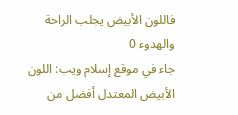فاللون الأبيض يجلب الراحة والهدوء 0
جاء في موقع إسلام ويب: اللون الأبيض المعتدل أفضل من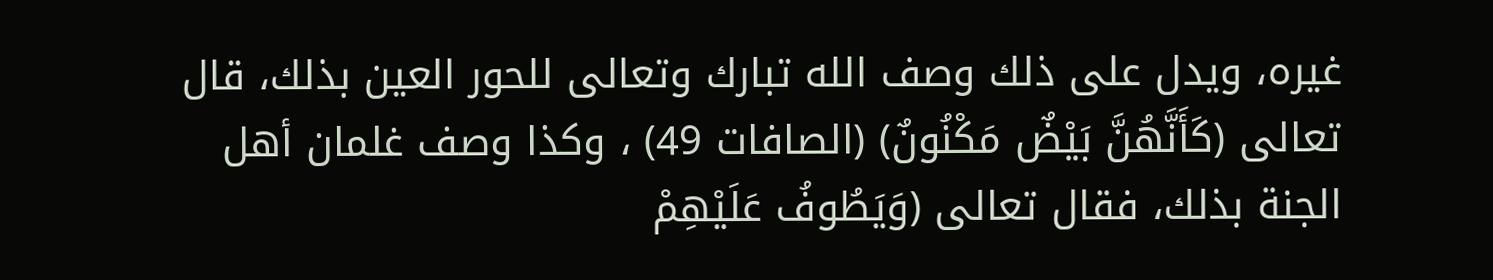غيره، ويدل على ذلك وصف الله تبارك وتعالى للحور العين بذلك، قال تعالى (كَأَنَّهُنَّ بَيْضٌ مَكْنُونٌ) (الصافات 49) ، وكذا وصف غلمان أهل الجنة بذلك، فقال تعالى (وَيَطُوفُ عَلَيْهِمْ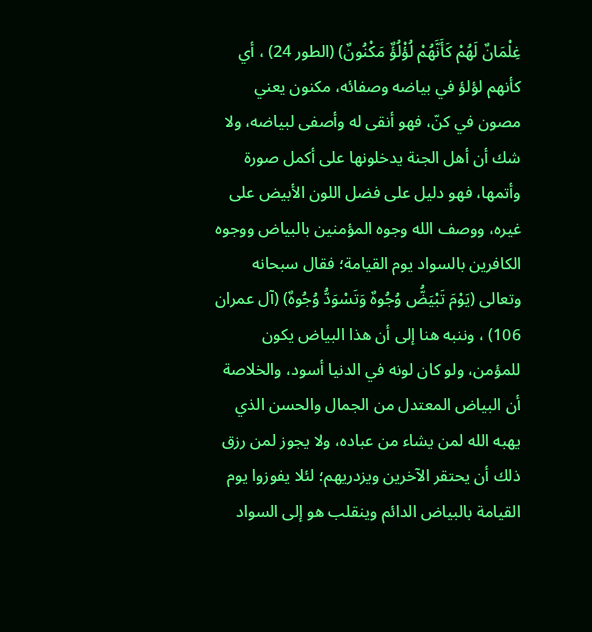غِلْمَانٌ لَهُمْ كَأَنَّهُمْ لُؤْلُؤٌ مَكْنُونٌ) (الطور 24) ، أي كأنهم لؤلؤ في بياضه وصفائه، مكنون يعني مصون في كنّ، فهو أنقى له وأصفى لبياضه، ولا شك أن أهل الجنة يدخلونها على أكمل صورة وأتمها، فهو دليل على فضل اللون الأبيض على غيره، ووصف الله وجوه المؤمنين بالبياض ووجوه الكافرين بالسواد يوم القيامة؛ فقال سبحانه وتعالى (يَوْمَ تَبْيَضُّ وُجُوهٌ وَتَسْوَدُّ وُجُوهٌ) (آل عمران 106) ، وننبه هنا إلى أن هذا البياض يكون للمؤمن، ولو كان لونه في الدنيا أسود، والخلاصة أن البياض المعتدل من الجمال والحسن الذي يهبه الله لمن يشاء من عباده، ولا يجوز لمن رزق ذلك أن يحتقر الآخرين ويزدريهم؛ لئلا يفوزوا يوم القيامة بالبياض الدائم وينقلب هو إلى السواد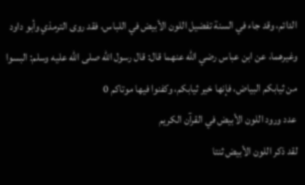الدائم، وقد جاء في السنة تفضيل اللون الأبيض في اللباس، فقد روى الترمذي وأبو داود وغيرهما، عن ابن عباس رضي الله عنهما قال: قال رسول الله صلى الله عليه وسلم: البسوا من ثيابكم البياض، فإنها خير ثيابكم، وكفنوا فيها موتاكم 0
عدد ورود اللون الأبيض في القرآن الكريم
لقد ذكر اللون الأبيض ثنتا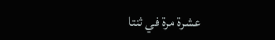عشرة مرة في ثنتا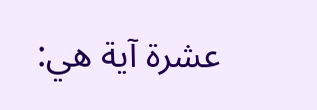عشرة آية هي: